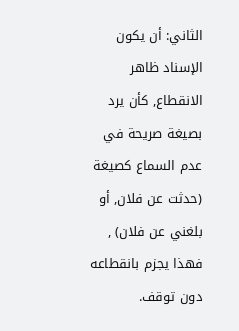الثاني: أن يكون الإسناد ظاهر الانقطاع, كأن يرد بصيغة صريحة في عدم السماع كصيغة (حدثت عن فلان, أو بلغني عن فلان) , فهذا يجزم بانقطاعه دون توقف.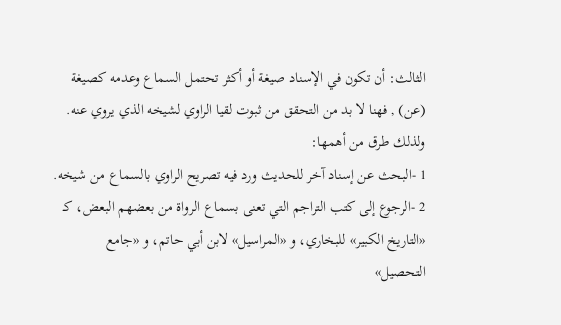الثالث: أن تكون في الإسناد صيغة أو أكثر تحتمل السماع وعدمه كصيغة (عن) , فهنا لا بد من التحقق من ثبوت لقيا الراوي لشيخه الذي يروي عنه.
ولذلك طرق من أهمها:
1 -البحث عن إسناد آخر للحديث ورد فيه تصريح الراوي بالسماع من شيخه.
2 -الرجوع إلى كتب التراجم التي تعنى بسماع الرواة من بعضهم البعض، كـ «التاريخ الكبير» للبخاري، و «المراسيل» لابن أبي حاتم، و «جامع التحصيل»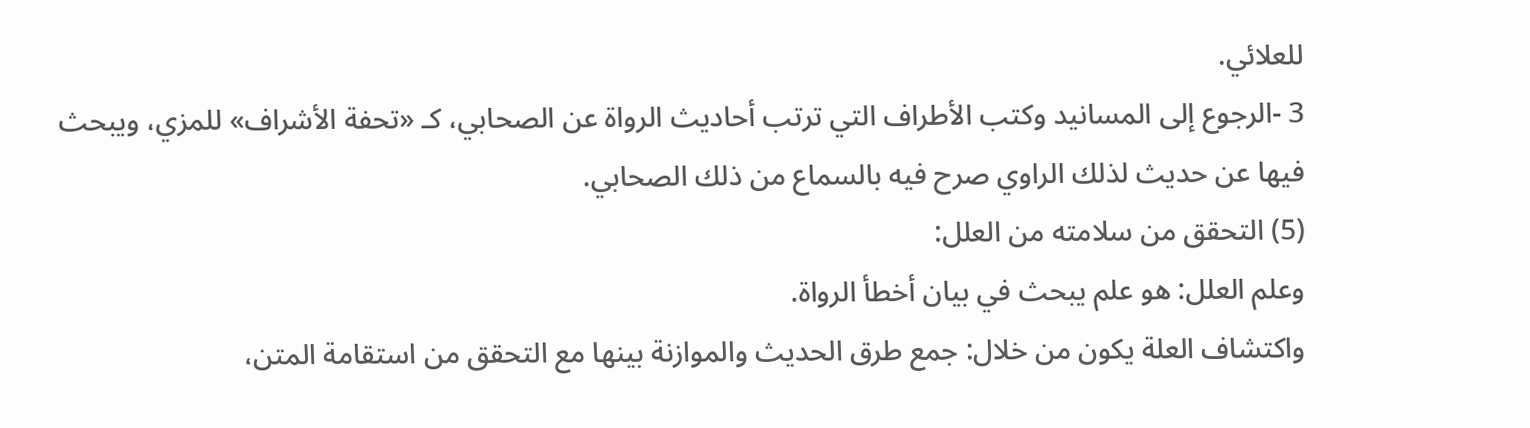للعلائي.
3 -الرجوع إلى المسانيد وكتب الأطراف التي ترتب أحاديث الرواة عن الصحابي، كـ «تحفة الأشراف» للمزي، ويبحث فيها عن حديث لذلك الراوي صرح فيه بالسماع من ذلك الصحابي.
(5) التحقق من سلامته من العلل:
وعلم العلل: هو علم يبحث في بيان أخطأ الرواة.
واكتشاف العلة يكون من خلال: جمع طرق الحديث والموازنة بينها مع التحقق من استقامة المتن،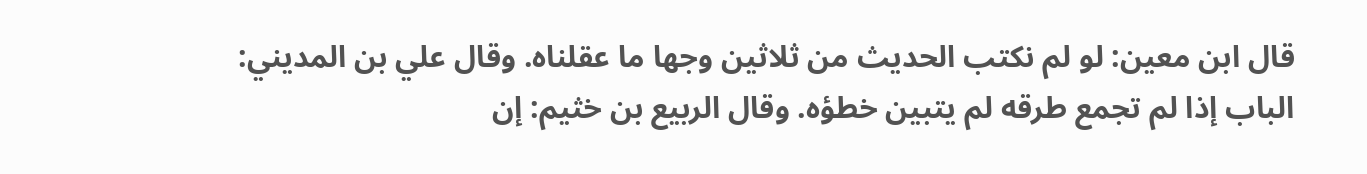قال ابن معين: لو لم نكتب الحديث من ثلاثين وجها ما عقلناه. وقال علي بن المديني: الباب إذا لم تجمع طرقه لم يتبين خطؤه. وقال الربيع بن خثيم: إن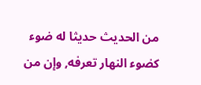من الحديث حديثا له ضوء كضوء النهار تعرفه, وإن من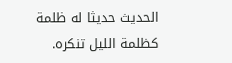الحديث حديثا له ظلمة كظلمة الليل تنكره.